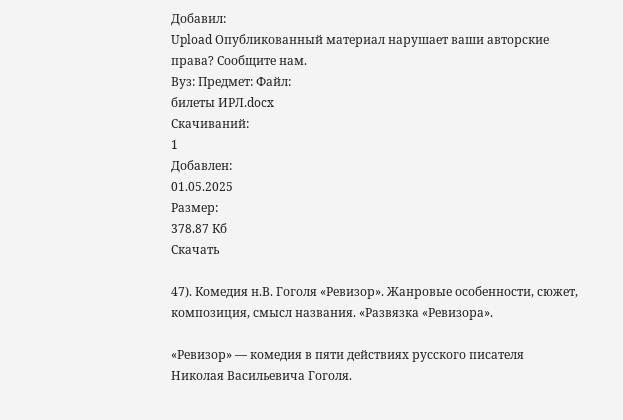Добавил:
Upload Опубликованный материал нарушает ваши авторские права? Сообщите нам.
Вуз: Предмет: Файл:
билеты ИРЛ.docx
Скачиваний:
1
Добавлен:
01.05.2025
Размер:
378.87 Кб
Скачать

47). Комедия н.В. Гоголя «Ревизор». Жанровые особенности, сюжет, композиция, смысл названия. «Развязка «Ревизора».

«Ревизор» — комедия в пяти действиях русского писателя Николая Васильевича Гоголя.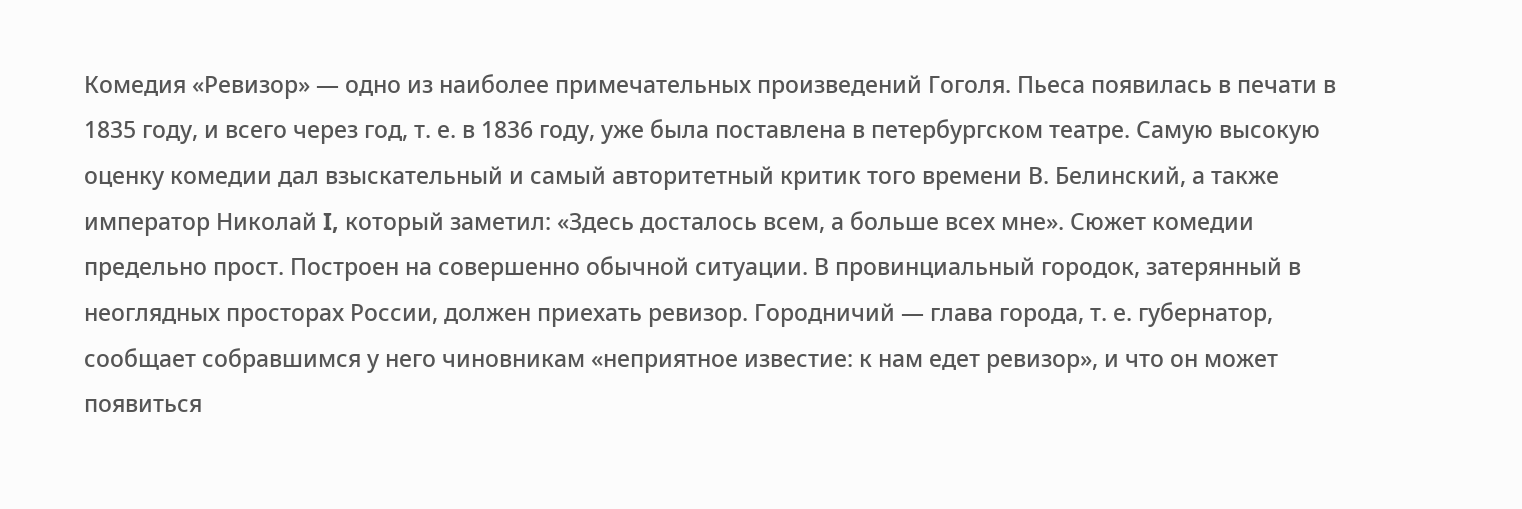Комедия «Ревизор» — одно из наиболее примечательных произведений Гоголя. Пьеса появилась в печати в 1835 году, и всего через год, т. е. в 1836 году, уже была поставлена в петербургском театре. Самую высокую оценку комедии дал взыскательный и самый авторитетный критик того времени В. Белинский, а также император Николай I, который заметил: «Здесь досталось всем, а больше всех мне». Сюжет комедии предельно прост. Построен на совершенно обычной ситуации. В провинциальный городок, затерянный в неоглядных просторах России, должен приехать ревизор. Городничий — глава города, т. е. губернатор, сообщает собравшимся у него чиновникам «неприятное известие: к нам едет ревизор», и что он может появиться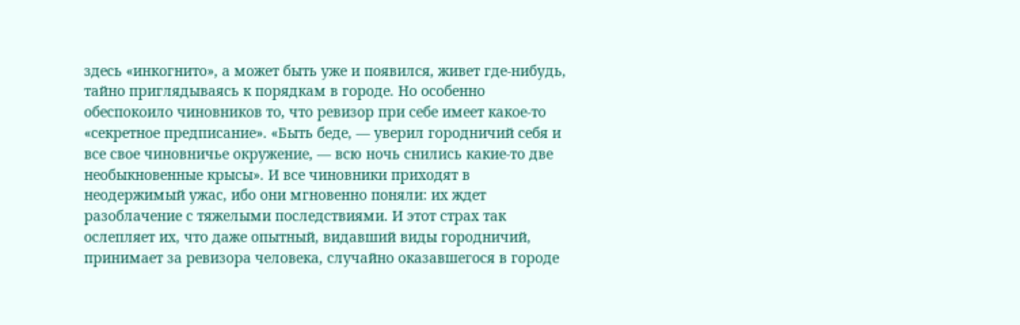здесь «инкогнито», а может быть уже и появился, живет где-нибудь, тайно приглядываясь к порядкам в городе. Но особенно обеспокоило чиновников то, что ревизор при себе имеет какое-то «секретное предписание». «Быть беде, — уверил городничий себя и все свое чиновничье окружение, — всю ночь снились какие-то две необыкновенные крысы». И все чиновники приходят в неодержимый ужас, ибо они мгновенно поняли: их ждет разоблачение с тяжелыми последствиями. И этот страх так ослепляет их, что даже опытный, видавший виды городничий, принимает за ревизора человека, случайно оказавшегося в городе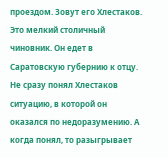проездом. Зовут его Хлестаков. Это мелкий столичный чиновник. Он едет в Саратовскую губернию к отцу. Не сразу понял Хлестаков ситуацию, в которой он оказался по недоразумению. А когда понял, то разыгрывает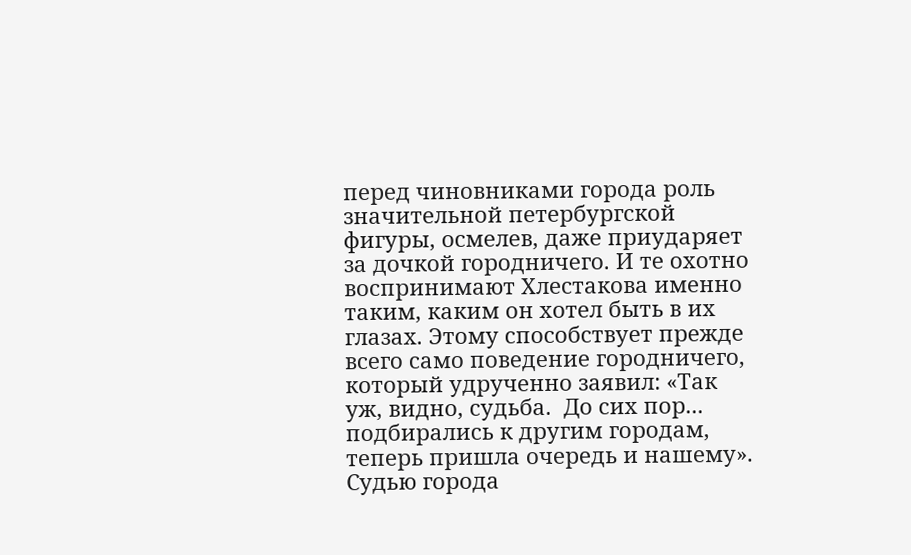перед чиновниками города роль значительной петербургской фигуры, осмелев, даже приударяет за дочкой городничего. И те охотно воспринимают Хлестакова именно таким, каким он хотел быть в их глазах. Этому способствует прежде всего само поведение городничего, который удрученно заявил: «Так уж, видно, судьба.  До сих пор... подбирались к другим городам, теперь пришла очередь и нашему». Судью города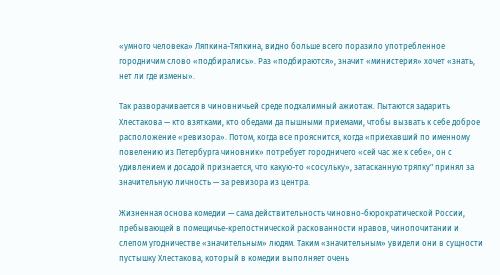«умного человека» Ляпкина-Тяпкина, видно больше всего поразило употребленное городничим слово «подбирались». Раз «подбираются», значит «министерия» хочет «знать, нет ли где измены».

Так разворачивается в чиновничьей среде подхалимный ажиотаж. Пытаются задарить Хлестакова — кто взятками, кто обедами да пышными приемами, чтобы вызвать к себе доброе расположение «ревизора». Потом, когда все прояснится, когда «приехавший по именному повелению из Петербурга чиновник» потребует городничего «сей час же к себе», он с удивлением и досадой признается, что какую-то «сосульку», затасканную тряпку" принял за значительную личность — за ревизора из центра.

Жизненная основа комедии — сама действительность чиновно-бюрократической России, пребывающей в помещичье-крепостнической раскованности нравов, чинопочитании и слепом угодничестве «значительным» людям. Таким «значительным» увидели они в сущности пустышку Хлестакова, который в комедии выполняет очень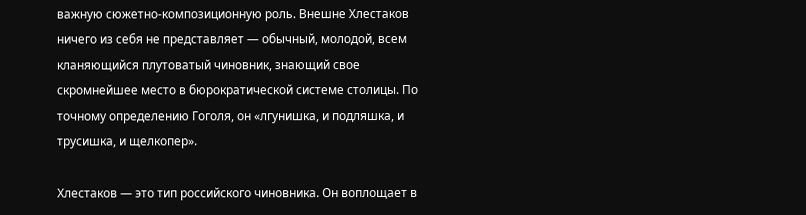важную сюжетно-композиционную роль. Внешне Хлестаков ничего из себя не представляет — обычный, молодой, всем кланяющийся плутоватый чиновник, знающий свое скромнейшее место в бюрократической системе столицы. По точному определению Гоголя, он «лгунишка, и подляшка, и трусишка, и щелкопер».

Хлестаков — это тип российского чиновника. Он воплощает в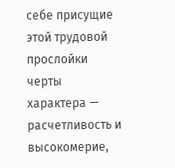себе присущие этой трудовой прослойки черты характера — расчетливость и высокомерие,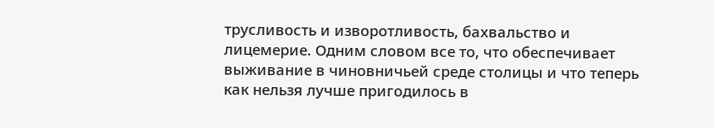трусливость и изворотливость, бахвальство и лицемерие. Одним словом все то, что обеспечивает выживание в чиновничьей среде столицы и что теперь как нельзя лучше пригодилось в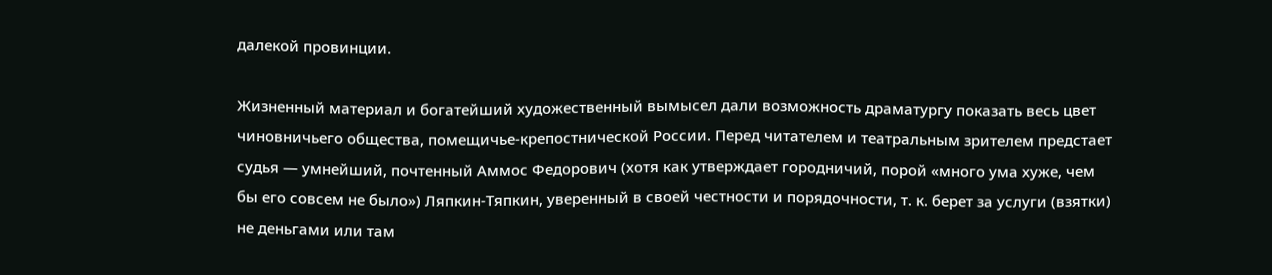далекой провинции.

Жизненный материал и богатейший художественный вымысел дали возможность драматургу показать весь цвет чиновничьего общества, помещичье-крепостнической России. Перед читателем и театральным зрителем предстает судья — умнейший, почтенный Аммос Федорович (хотя как утверждает городничий, порой «много ума хуже, чем бы его совсем не было») Ляпкин-Тяпкин, уверенный в своей честности и порядочности, т. к. берет за услуги (взятки) не деньгами или там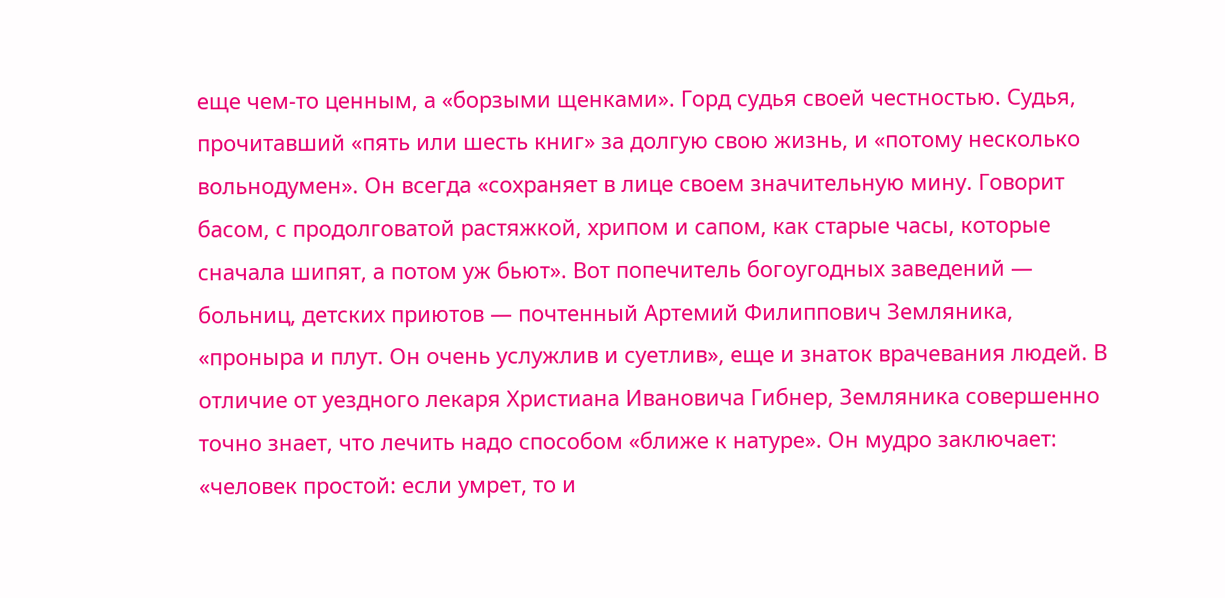еще чем-то ценным, а «борзыми щенками». Горд судья своей честностью. Судья, прочитавший «пять или шесть книг» за долгую свою жизнь, и «потому несколько вольнодумен». Он всегда «сохраняет в лице своем значительную мину. Говорит басом, с продолговатой растяжкой, хрипом и сапом, как старые часы, которые сначала шипят, а потом уж бьют». Вот попечитель богоугодных заведений — больниц, детских приютов — почтенный Артемий Филиппович Земляника, «проныра и плут. Он очень услужлив и суетлив», еще и знаток врачевания людей. В отличие от уездного лекаря Христиана Ивановича Гибнер, Земляника совершенно точно знает, что лечить надо способом «ближе к натуре». Он мудро заключает: «человек простой: если умрет, то и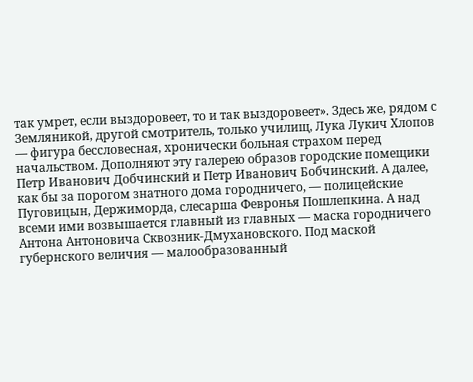так умрет, если выздоровеет, то и так выздоровеет». Здесь же, рядом с Земляникой, другой смотритель, только училищ, Лука Лукич Хлопов — фигура бессловесная, хронически больная страхом перед начальством. Дополняют эту галерею образов городские помещики Петр Иванович Добчинский и Петр Иванович Бобчинский. А далее, как бы за порогом знатного дома городничего, — полицейские Пуговицын, Держиморда, слесарша Февронья Пошлепкина. А над всеми ими возвышается главный из главных — маска городничего Антона Антоновича Сквозник-Дмухановского. Под маской губернского величия — малообразованный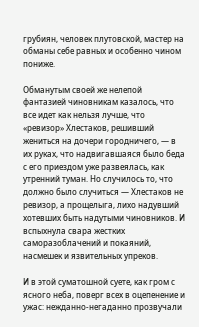грубиян, человек плутовской, мастер на обманы себе равных и особенно чином пониже.

Обманутым своей же нелепой фантазией чиновникам казалось, что все идет как нельзя лучше, что «ревизор» Хлестаков, решивший жениться на дочери городничего, — в их руках, что надвигавшаяся было беда с его приездом уже развеялась, как утренний туман. Но случилось то, что должно было случиться — Хлестаков не ревизор, а прощелыга, лихо надувший хотевших быть надутыми чиновников. И вспыхнула свара жестких саморазоблачений и покаяний, насмешек и язвительных упреков.

И в этой суматошной суете, как гром с ясного неба, поверг всех в оцепенение и ужас: нежданно-негаданно прозвучали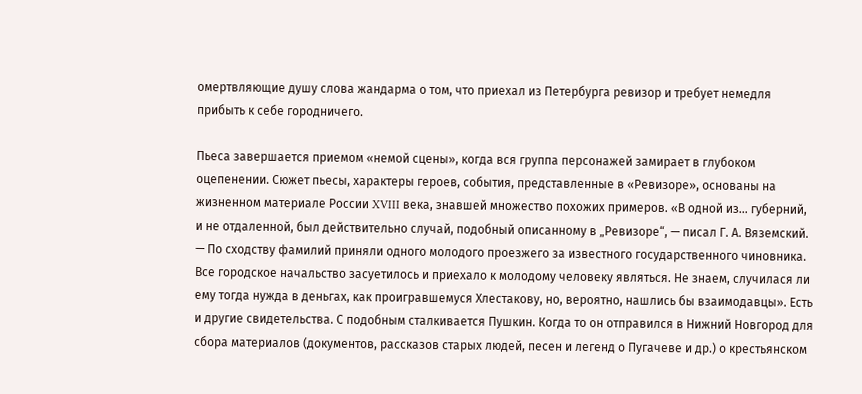омертвляющие душу слова жандарма о том, что приехал из Петербурга ревизор и требует немедля прибыть к себе городничего.

Пьеса завершается приемом «немой сцены», когда вся группа персонажей замирает в глубоком оцепенении. Сюжет пьесы, характеры героев, события, представленные в «Ревизоре», основаны на жизненном материале России XVIII века, знавшей множество похожих примеров. «В одной из... губерний, и не отдаленной, был действительно случай, подобный описанному в „Ревизоре“, — писал Г. А. Вяземский. — По сходству фамилий приняли одного молодого проезжего за известного государственного чиновника. Все городское начальство засуетилось и приехало к молодому человеку являться. Не знаем, случилася ли ему тогда нужда в деньгах, как проигравшемуся Хлестакову, но, вероятно, нашлись бы взаимодавцы». Есть и другие свидетельства. С подобным сталкивается Пушкин. Когда то он отправился в Нижний Новгород для сбора материалов (документов, рассказов старых людей, песен и легенд о Пугачеве и др.) о крестьянском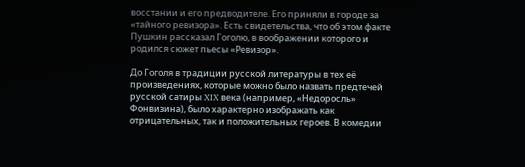восстании и его предводителе. Его приняли в городе за «тайного ревизора». Есть свидетельства, что об этом факте Пушкин рассказал Гоголю, в воображении которого и родился сюжет пьесы «Ревизор».

До Гоголя в традиции русской литературы в тех её произведениях, которые можно было назвать предтечей русской сатиры XIX века (например, «Недоросль» Фонвизина), было характерно изображать как отрицательных, так и положительных героев. В комедии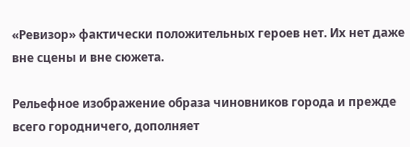«Ревизор» фактически положительных героев нет. Их нет даже вне сцены и вне сюжета.

Рельефное изображение образа чиновников города и прежде всего городничего, дополняет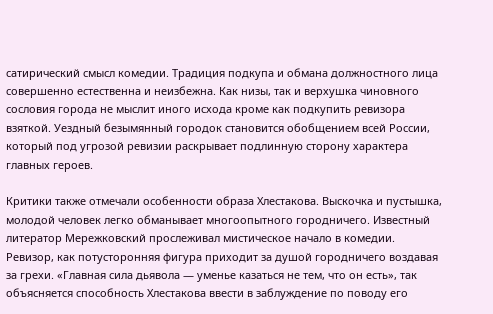сатирический смысл комедии. Традиция подкупа и обмана должностного лица совершенно естественна и неизбежна. Как низы, так и верхушка чиновного сословия города не мыслит иного исхода кроме как подкупить ревизора взяткой. Уездный безымянный городок становится обобщением всей России, который под угрозой ревизии раскрывает подлинную сторону характера главных героев.

Критики также отмечали особенности образа Хлестакова. Выскочка и пустышка, молодой человек легко обманывает многоопытного городничего. Известный литератор Мережковский прослеживал мистическое начало в комедии. Ревизор, как потусторонняя фигура приходит за душой городничего воздавая за грехи. «Главная сила дьявола — уменье казаться не тем, что он есть», так объясняется способность Хлестакова ввести в заблуждение по поводу его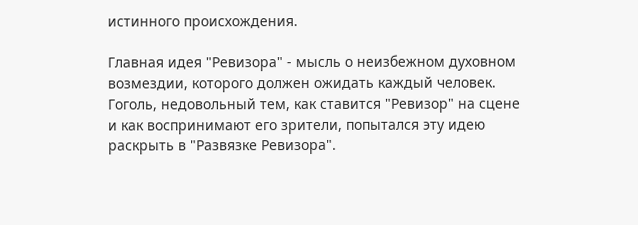истинного происхождения.

Главная идея "Ревизора" - мысль о неизбежном духовном возмездии, которого должен ожидать каждый человек. Гоголь, недовольный тем, как ставится "Ревизор" на сцене и как воспринимают его зрители, попытался эту идею раскрыть в "Развязке Ревизора".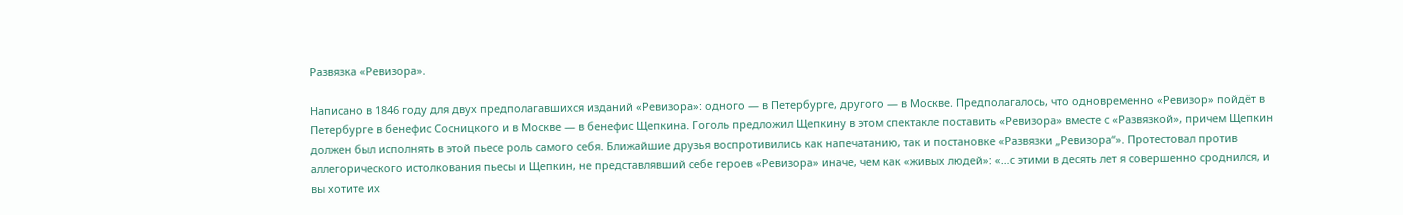Развязка «Ревизора».

Написано в 1846 году для двух предполагавшихся изданий «Ревизора»: одного — в Петербурге, другого — в Москве. Предполагалось, что одновременно «Ревизор» пойдёт в Петербурге в бенефис Сосницкого и в Москве — в бенефис Щепкина. Гоголь предложил Щепкину в этом спектакле поставить «Ревизора» вместе с «Развязкой», причем Щепкин должен был исполнять в этой пьесе роль самого себя. Ближайшие друзья воспротивились как напечатанию, так и постановке «Развязки „Ревизора“». Протестовал против аллегорического истолкования пьесы и Щепкин, не представлявший себе героев «Ревизора» иначе, чем как «живых людей»: «…с этими в десять лет я совершенно сроднился, и вы хотите их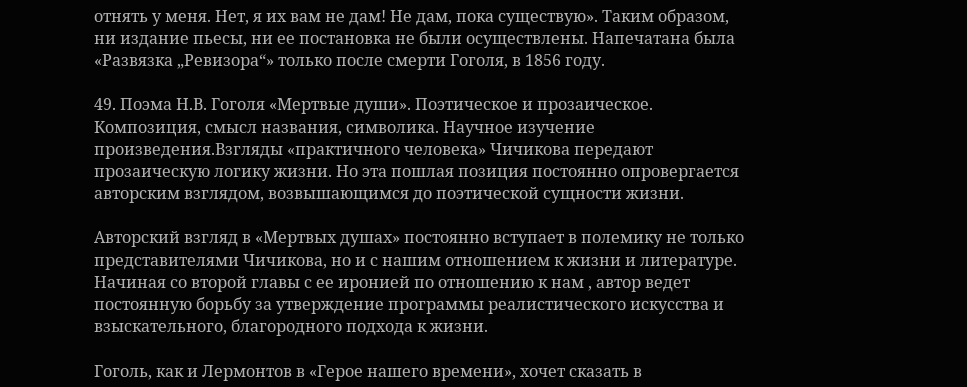отнять у меня. Нет, я их вам не дам! Не дам, пока существую». Таким образом, ни издание пьесы, ни ее постановка не были осуществлены. Напечатана была «Развязка „Ревизора“» только после смерти Гоголя, в 1856 году.

49. Поэма Н.В. Гоголя «Мертвые души». Поэтическое и прозаическое. Композиция, смысл названия, символика. Научное изучение произведения.Взгляды «практичного человека» Чичикова передают прозаическую логику жизни. Но эта пошлая позиция постоянно опровергается авторским взглядом, возвышающимся до поэтической сущности жизни.

Авторский взгляд в «Мертвых душах» постоянно вступает в полемику не только представителями Чичикова, но и с нашим отношением к жизни и литературе. Начиная со второй главы с ее иронией по отношению к нам , автор ведет постоянную борьбу за утверждение программы реалистического искусства и взыскательного, благородного подхода к жизни.

Гоголь, как и Лермонтов в «Герое нашего времени», хочет сказать в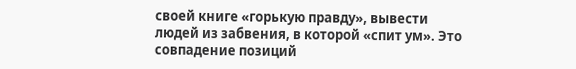своей книге «горькую правду», вывести людей из забвения, в которой «спит ум». Это совпадение позиций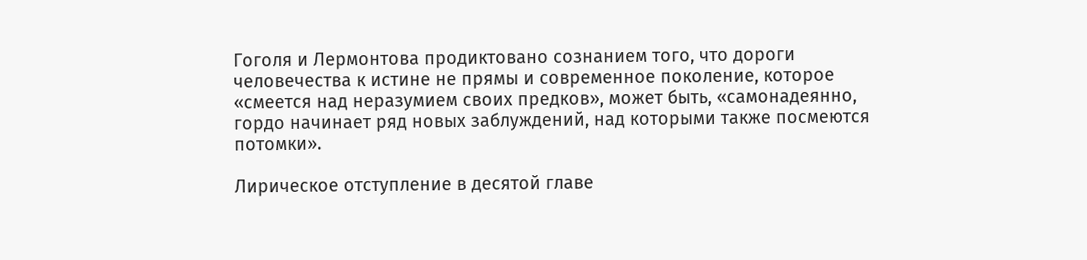Гоголя и Лермонтова продиктовано сознанием того, что дороги человечества к истине не прямы и современное поколение, которое «смеется над неразумием своих предков», может быть, «самонадеянно, гордо начинает ряд новых заблуждений, над которыми также посмеются потомки».

Лирическое отступление в десятой главе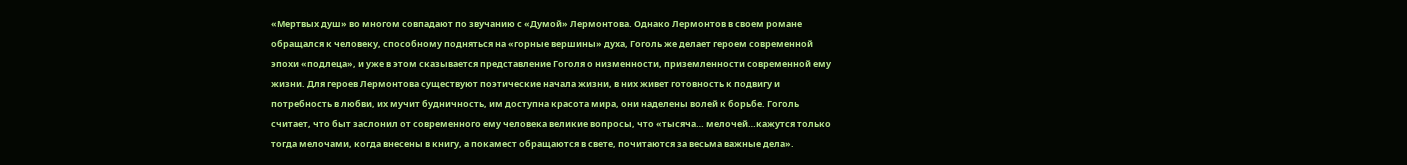«Мертвых душ» во многом совпадают по звучанию с «Думой» Лермонтова. Однако Лермонтов в своем романе обращался к человеку, способному подняться на «горные вершины» духа, Гоголь же делает героем современной эпохи «подлеца», и уже в этом сказывается представление Гоголя о низменности, приземленности современной ему жизни. Для героев Лермонтова существуют поэтические начала жизни, в них живет готовность к подвигу и потребность в любви, их мучит будничность, им доступна красота мира, они наделены волей к борьбе. Гоголь считает, что быт заслонил от современного ему человека великие вопросы, что «тысяча… мелочей…кажутся только тогда мелочами, когда внесены в книгу, а покамест обращаются в свете, почитаются за весьма важные дела».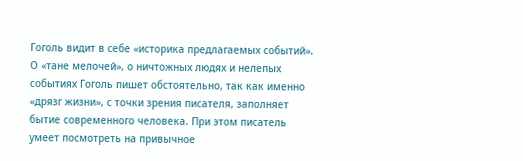Гоголь видит в себе «историка предлагаемых событий». О «тане мелочей», о ничтожных людях и нелепых событиях Гоголь пишет обстоятельно, так как именно «дрязг жизни», с точки зрения писателя, заполняет бытие современного человека. При этом писатель умеет посмотреть на привычное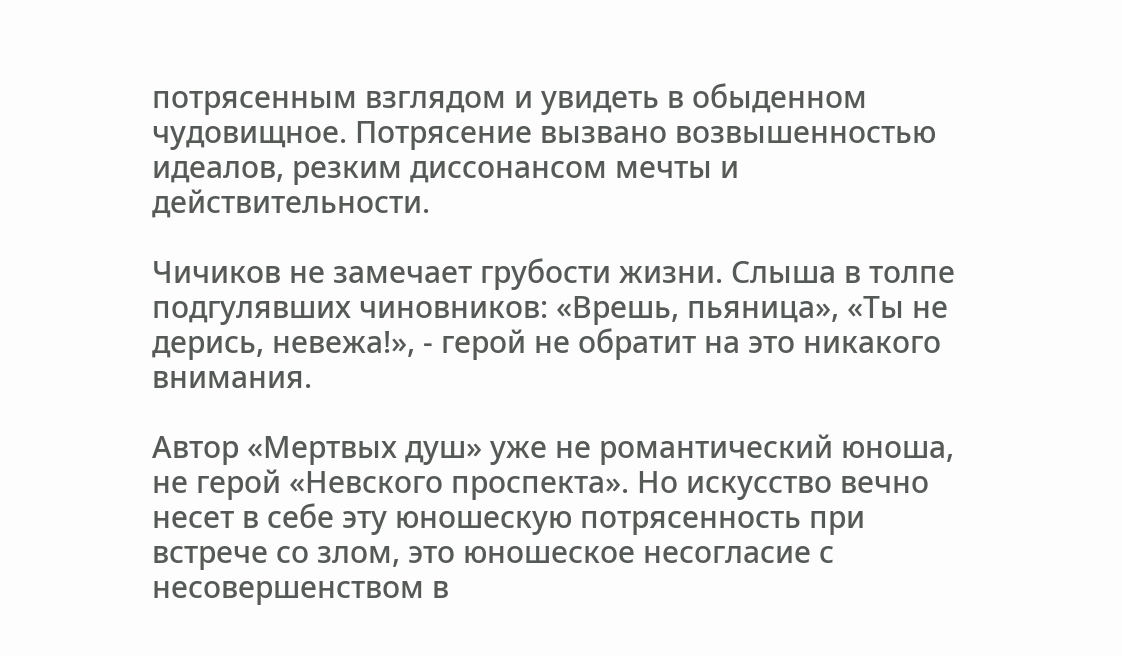потрясенным взглядом и увидеть в обыденном чудовищное. Потрясение вызвано возвышенностью идеалов, резким диссонансом мечты и действительности.

Чичиков не замечает грубости жизни. Слыша в толпе подгулявших чиновников: «Врешь, пьяница», «Ты не дерись, невежа!», - герой не обратит на это никакого внимания.

Автор «Мертвых душ» уже не романтический юноша, не герой «Невского проспекта». Но искусство вечно несет в себе эту юношескую потрясенность при встрече со злом, это юношеское несогласие с несовершенством в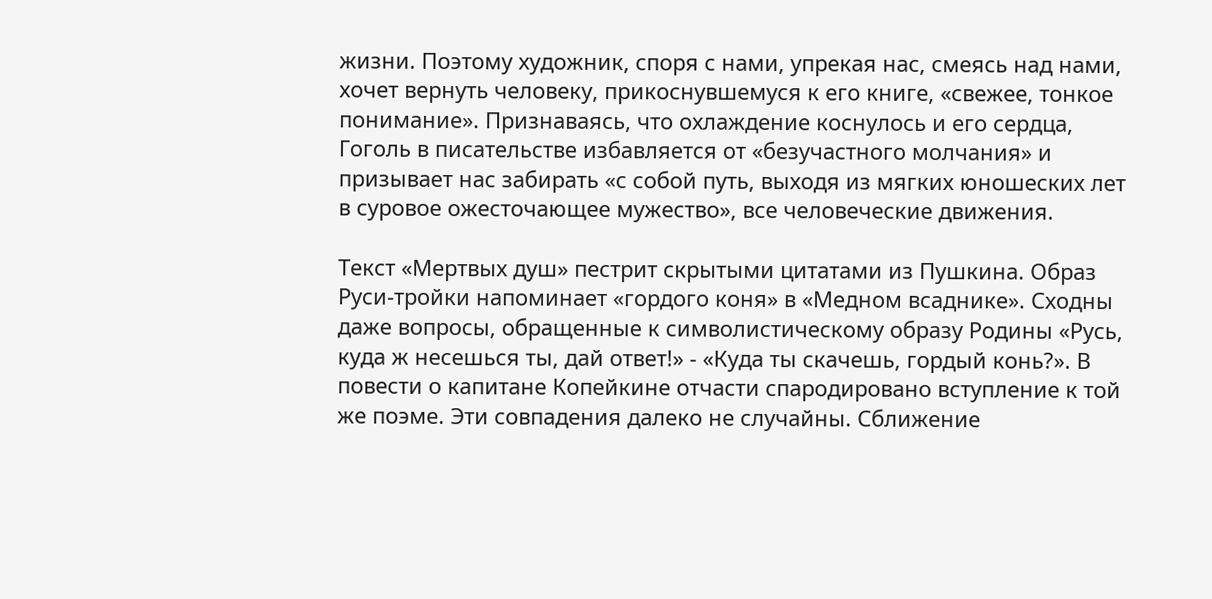жизни. Поэтому художник, споря с нами, упрекая нас, смеясь над нами, хочет вернуть человеку, прикоснувшемуся к его книге, «свежее, тонкое понимание». Признаваясь, что охлаждение коснулось и его сердца, Гоголь в писательстве избавляется от «безучастного молчания» и призывает нас забирать «с собой путь, выходя из мягких юношеских лет в суровое ожесточающее мужество», все человеческие движения.

Текст «Мертвых душ» пестрит скрытыми цитатами из Пушкина. Образ Руси-тройки напоминает «гордого коня» в «Медном всаднике». Сходны даже вопросы, обращенные к символистическому образу Родины «Русь, куда ж несешься ты, дай ответ!» - «Куда ты скачешь, гордый конь?». В повести о капитане Копейкине отчасти спародировано вступление к той же поэме. Эти совпадения далеко не случайны. Сближение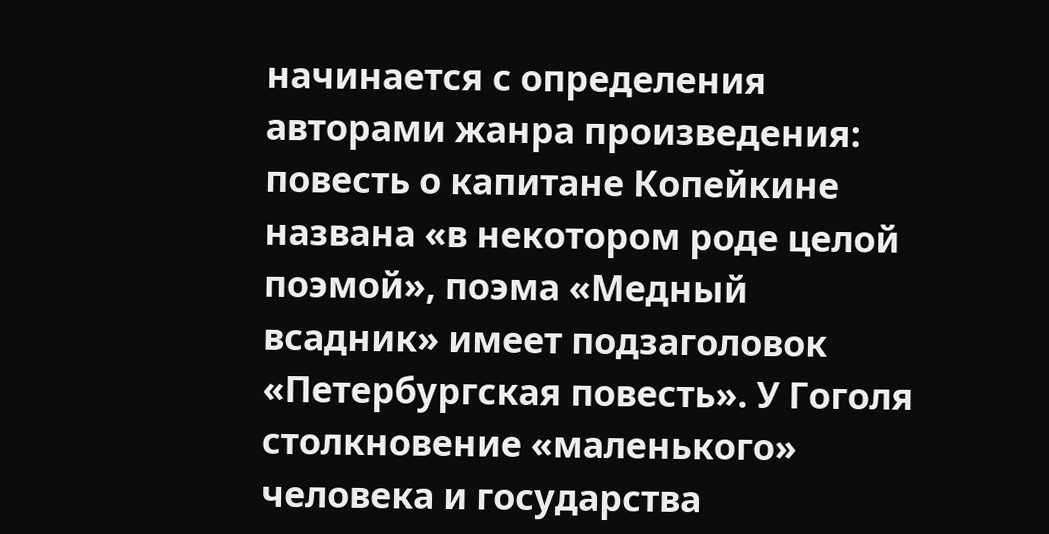начинается с определения авторами жанра произведения: повесть о капитане Копейкине названа «в некотором роде целой поэмой», поэма «Медный всадник» имеет подзаголовок «Петербургская повесть». У Гоголя столкновение «маленького» человека и государства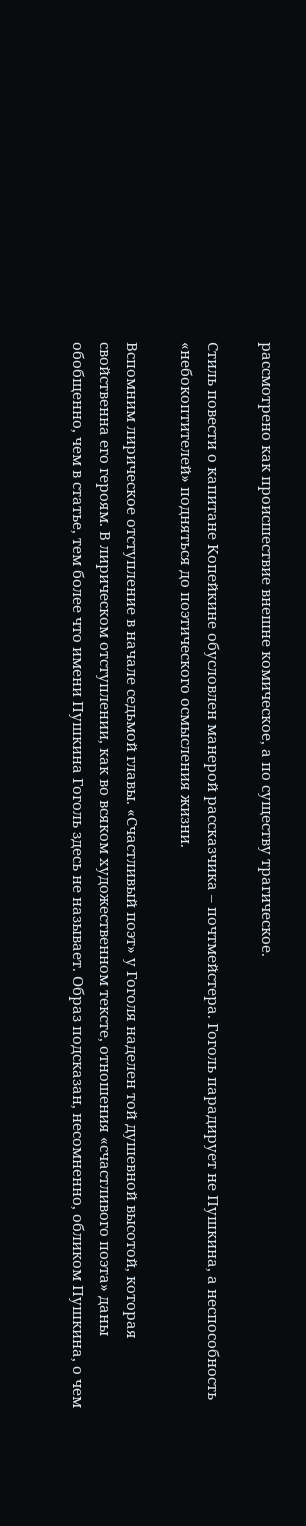рассмотрено как происшествие внешне комическое, а по существу трагическое.

Стиль повести о капитане Копейкине обусловлен манерой рассказчика – почтмейстера. Гоголь парадирует не Пушкина, а неспособность «небокоптителей» подняться до поэтического осмысления жизни.

Вспомним лирическое отступление в начале седьмой главы. «Счастливый поэт» у Гоголя наделен той душевной высотой, которая свойственна его героям. В лирическом отступлении, как во всяком художественном тексте, отношения «счастливого поэта» даны обобщенно, чем в статье, тем более что имени Пушкина Гоголь здесь не называет. Образ подсказан, несомненно, обликом Пушкина, о чем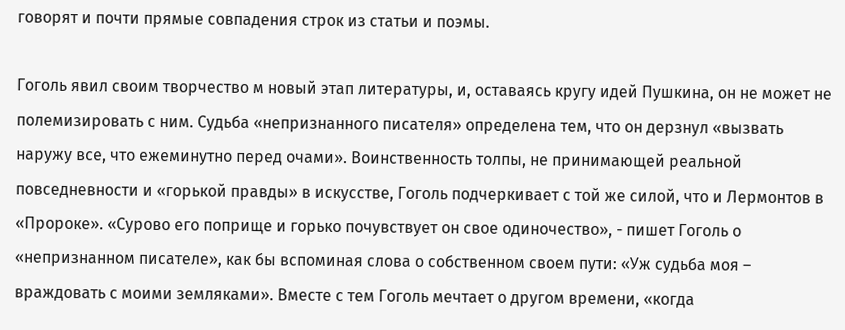говорят и почти прямые совпадения строк из статьи и поэмы.

Гоголь явил своим творчество м новый этап литературы, и, оставаясь кругу идей Пушкина, он не может не полемизировать с ним. Судьба «непризнанного писателя» определена тем, что он дерзнул «вызвать наружу все, что ежеминутно перед очами». Воинственность толпы, не принимающей реальной повседневности и «горькой правды» в искусстве, Гоголь подчеркивает с той же силой, что и Лермонтов в «Пророке». «Сурово его поприще и горько почувствует он свое одиночество», - пишет Гоголь о «непризнанном писателе», как бы вспоминая слова о собственном своем пути: «Уж судьба моя – враждовать с моими земляками». Вместе с тем Гоголь мечтает о другом времени, «когда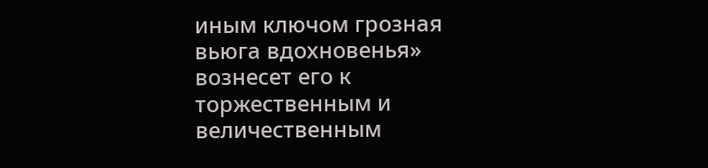иным ключом грозная вьюга вдохновенья» вознесет его к торжественным и величественным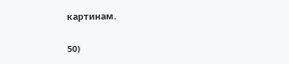картинам.

50)